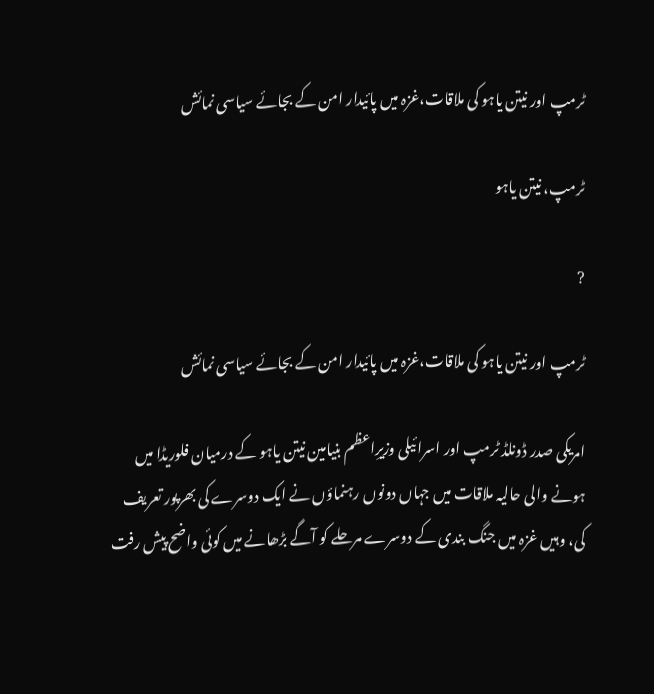ٹرمپ اور نیتن یاہو کی ملاقات،غزہ میں پائیدار امن کے بجائے سیاسی نمائش

ٹرمپ، نیتن یاہو

?

ٹرمپ اور نیتن یاہو کی ملاقات،غزہ میں پائیدار امن کے بجائے سیاسی نمائش

امریکی صدر ڈونلڈ ٹرمپ اور اسرائیلی وزیرِاعظم بنیامین نیتن یاہو کے درمیان فلوریڈا میں ہونے والی حالیہ ملاقات میں جہاں دونوں رہنماؤں نے ایک دوسرے کی بھرپور تعریف کی، وہیں غزہ میں جنگ بندی کے دوسرے مرحلے کو آگے بڑھانے میں کوئی واضح پیش رفت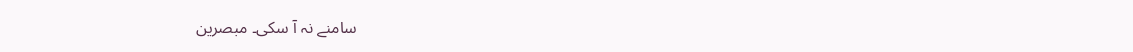سامنے نہ آ سکی۔ مبصرین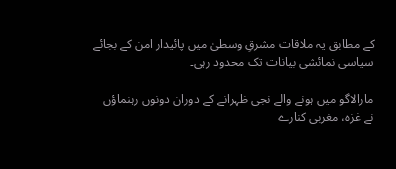کے مطابق یہ ملاقات مشرقِ وسطیٰ میں پائیدار امن کے بجائے سیاسی نمائشی بیانات تک محدود رہی۔

مارالاگو میں ہونے والے نجی ظہرانے کے دوران دونوں رہنماؤں نے غزہ، مغربی کنارے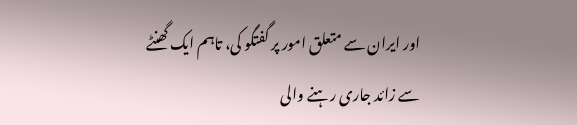اور ایران سے متعلق امور پر گفتگو کی، تاہم ایک گھنٹے سے زائد جاری رہنے والی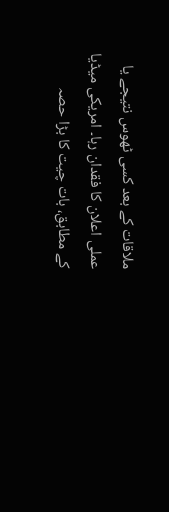ملاقات کے بعد کسی ٹھوس نتیجے یا عملی اعلان کا فقدان رہا۔ امریکی میڈیا کے مطابق، بات چیت کا بڑا حصہ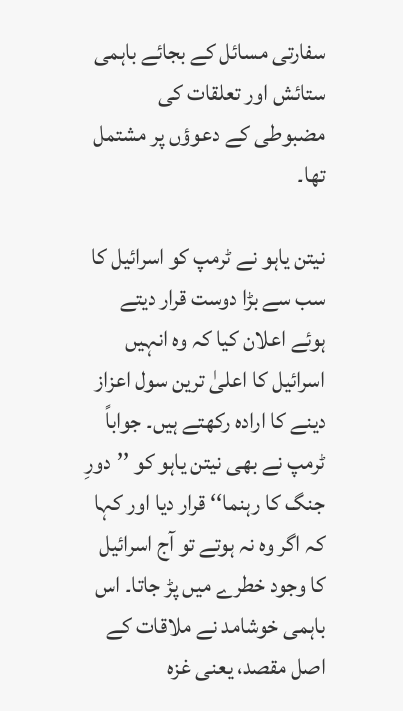سفارتی مسائل کے بجائے باہمی ستائش اور تعلقات کی مضبوطی کے دعوؤں پر مشتمل تھا۔

نیتن یاہو نے ٹرمپ کو اسرائیل کا سب سے بڑا دوست قرار دیتے ہوئے اعلان کیا کہ وہ انہیں اسرائیل کا اعلیٰ ترین سول اعزاز دینے کا ارادہ رکھتے ہیں۔ جواباً ٹرمپ نے بھی نیتن یاہو کو ’’دورِ جنگ کا رہنما‘‘ قرار دیا اور کہا کہ اگر وہ نہ ہوتے تو آج اسرائیل کا وجود خطرے میں پڑ جاتا۔ اس باہمی خوشامد نے ملاقات کے اصل مقصد، یعنی غزہ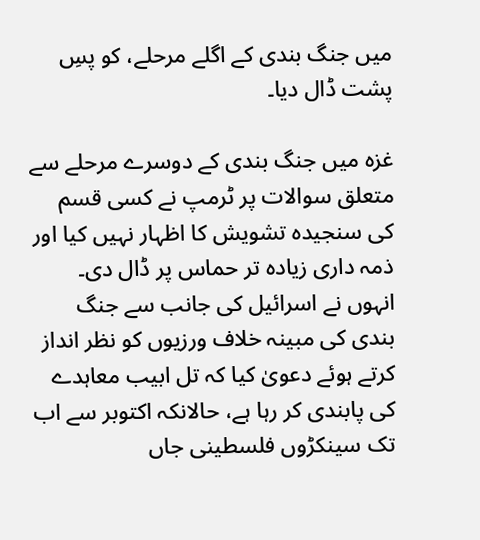میں جنگ بندی کے اگلے مرحلے، کو پسِ پشت ڈال دیا۔

غزہ میں جنگ بندی کے دوسرے مرحلے سے متعلق سوالات پر ٹرمپ نے کسی قسم کی سنجیدہ تشویش کا اظہار نہیں کیا اور ذمہ داری زیادہ تر حماس پر ڈال دی۔ انہوں نے اسرائیل کی جانب سے جنگ بندی کی مبینہ خلاف ورزیوں کو نظر انداز کرتے ہوئے دعویٰ کیا کہ تل ابیب معاہدے کی پابندی کر رہا ہے، حالانکہ اکتوبر سے اب تک سینکڑوں فلسطینی جاں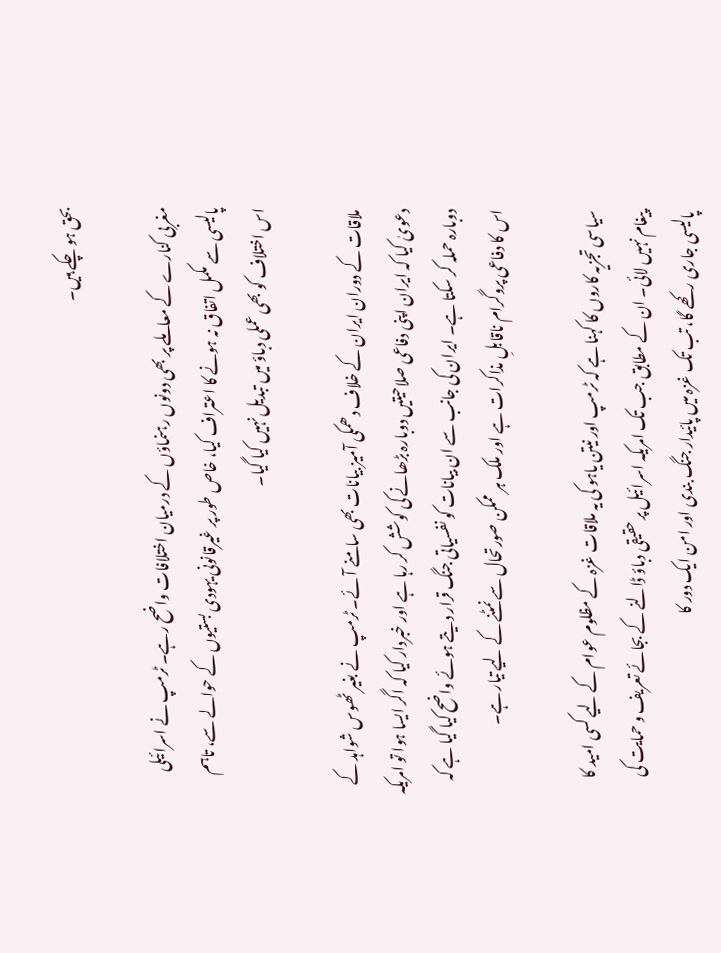بحق ہو چکے ہیں۔

مغربی کنارے کے معاملے پر بھی دونوں رہنماؤں کے درمیان اختلافات واضح رہے۔ ٹرمپ نے اسرائیلی پالیسی سے مکمل اتفاق نہ ہونے کا اعتراف کیا، خاص طور پر غیرقانونی یہودی بستیوں کے حوالے سے، تاہم اس اختلاف کو بھی عملی دباؤ میں تبدیل نہیں کیا گیا۔

ملاقات کے دوران ایران کے خلاف دھمکی آمیز بیانات بھی سامنے آئے۔ ٹرمپ نے بغیر ٹھوس شواہد کے دعویٰ کیا کہ ایران اپنی دفاعی صلاحیتیں دوبارہ بڑھانے کی کوشش کر رہا ہے اور خبردار کیا کہ اگر ایسا ہوا تو امریکہ دوبارہ حملہ کر سکتا ہے۔ ایران کی جانب سے ان بیانات کو نفسیاتی جنگ قرار دیتے ہوئے واضح کیا گیا ہے کہ اس کا دفاعی پروگرام ناقابلِ مذاکرات ہے اور ملک ہر ممکن صورتحال سے نمٹنے کے لیے تیار ہے۔

سیاسی تجزیہ کاروں کا کہنا ہے کہ ٹرمپ اور نیتن یاہو کی یہ ملاقات غزہ کے مظلوم عوام کے لیے کسی امید کا پیغام نہیں لائی۔ ان کے مطابق جب تک امریکہ اسرائیل پر حقیقی دباؤ ڈالنے کے بجائے تعریف و حمایت کی پالیسی جاری رکھے گا، تب تک غزہ میں پائیدار جنگ بندی اور امن ایک دور کا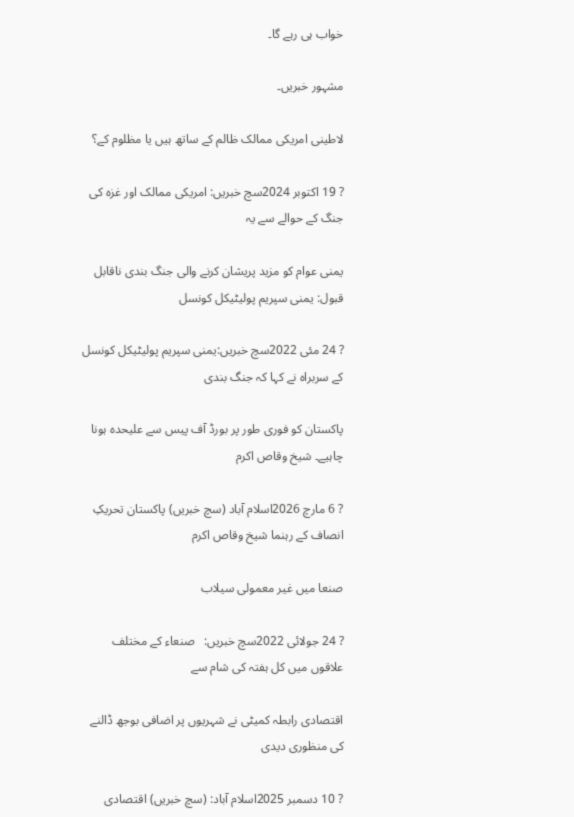خواب ہی رہے گا۔

مشہور خبریں۔

لاطینی امریکی ممالک ظالم کے ساتھ ہیں یا مظلوم کے؟

? 19 اکتوبر 2024سچ خبریں: امریکی ممالک اور غزہ کی جنگ کے حوالے سے یہ

یمنی عوام کو مزید پریشان کرنے والی جنگ بندی ناقابل قبول: یمنی سپریم پولیٹیکل کونسل

? 24 مئی 2022سچ خبریں:یمنی سپریم پولیٹیکل کونسل کے سربراہ نے کہا کہ جنگ بندی

پاکستان کو فوری طور پر بورڈ آف پیس سے علیحدہ ہونا چاہیے۔ شیخ وقاص اکرم

? 6 مارچ 2026اسلام آباد (سچ خبریں) پاکستان تحریکِ انصاف کے رہنما شیخ وقاص اکرم

صنعا میں غیر معمولی سیلاب

? 24 جولائی 2022سچ خبریں:   صنعاء کے مختلف علاقوں میں کل ہفتہ کی شام سے

اقتصادی رابطہ کمیٹی نے شہریوں پر اضافی بوجھ ڈالنے کی منظوری دیدی

? 10 دسمبر 2025اسلام آباد: (سچ خبریں) اقتصادی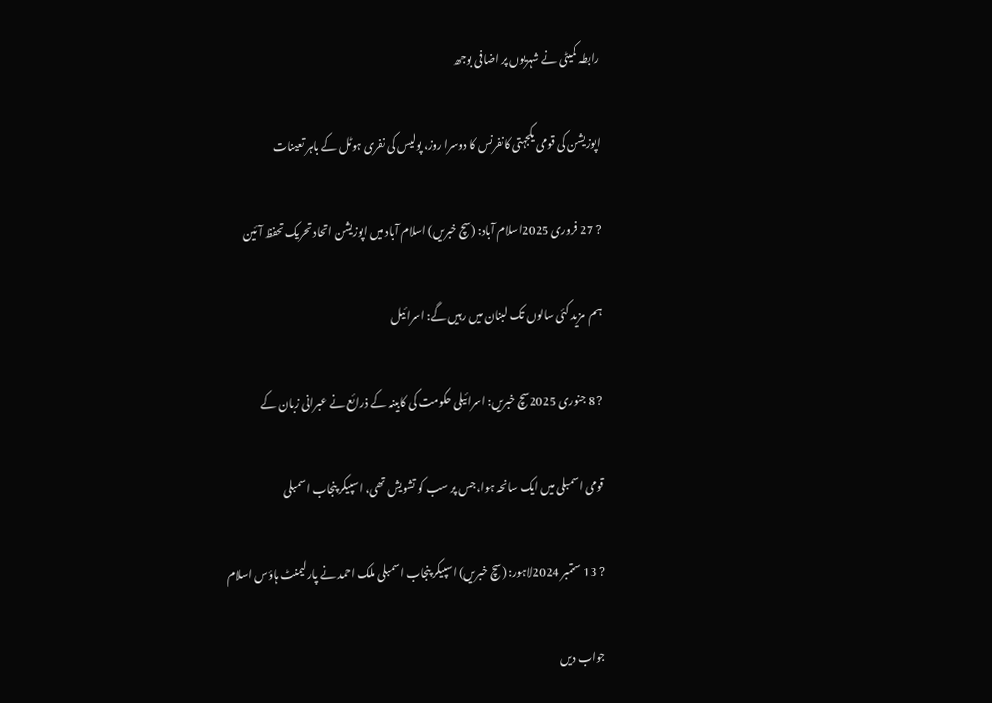رابطہ کمیٹی نے شہریوں پر اضافی بوجھ

اپوزیشن کی قومی یکجہتی کانفرنس کا دوسرا روز، پولیس کی نفری ہوٹل کے باہر تعینات

? 27 فروری 2025اسلام آباد: (سچ خبریں) اسلام آباد میں اپوزیشن اتحاد تحریک تحفظ آئین

ہم  مزید کئی سالوں تک لبنان میں رہیں گے: اسرائیل

? 8 جنوری 2025سچ خبریں: اسرائیلی حکومت کی کابینہ کے ذرائع نے عبرانی زبان کے

قومی اسمبلی میں ایک سانحہ ہوا،جس پر سب کو تشویش تھی، اسپیکر پنجاب اسمبلی

? 13 ستمبر 2024لاہور: (سچ خبریں) اسپیکر پنجاب اسمبلی ملک احمد نے پارلیمنٹ ہاؤس اسلام

جواب دیں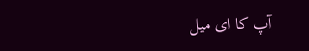آپ کا ای میل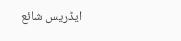ایڈریس شائع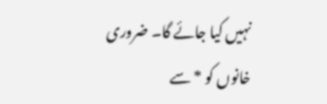نہیں کیا جائے گا۔ ضروری خانوں کو * سے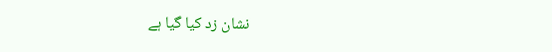نشان زد کیا گیا ہے